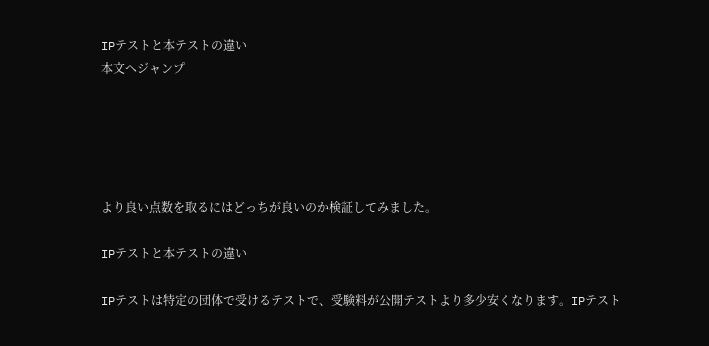IPテストと本テストの違い
本文へジャンプ





より良い点数を取るにはどっちが良いのか検証してみました。

IPテストと本テストの違い

IPテストは特定の団体で受けるテストで、受験料が公開テストより多少安くなります。IPテスト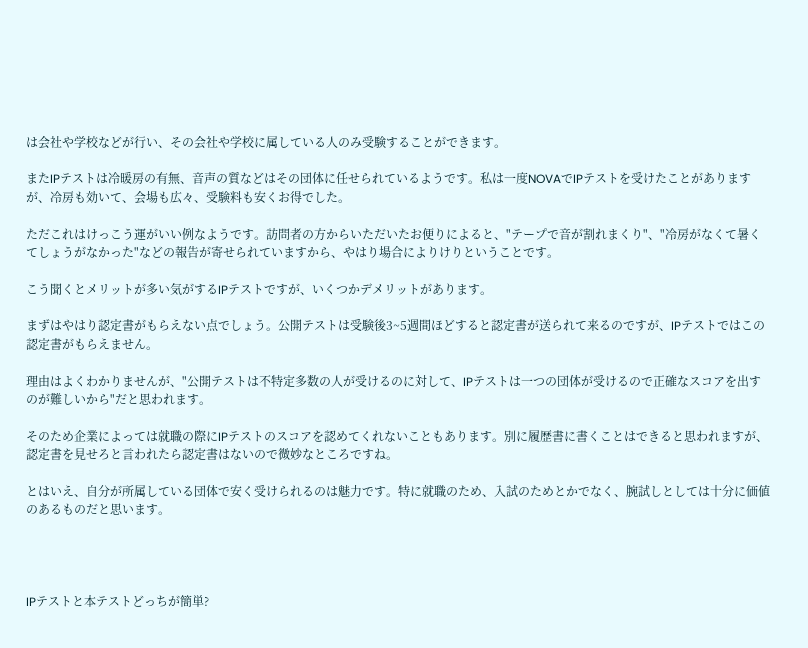は会社や学校などが行い、その会社や学校に属している人のみ受験することができます。

またIPテストは冷暖房の有無、音声の質などはその団体に任せられているようです。私は一度NOVAでIPテストを受けたことがありますが、冷房も効いて、会場も広々、受験料も安くお得でした。

ただこれはけっこう運がいい例なようです。訪問者の方からいただいたお便りによると、"テープで音が割れまくり"、"冷房がなくて暑くてしょうがなかった"などの報告が寄せられていますから、やはり場合によりけりということです。

こう聞くとメリットが多い気がするIPテストですが、いくつかデメリットがあります。

まずはやはり認定書がもらえない点でしょう。公開テストは受験後3~5週間ほどすると認定書が送られて来るのですが、IPテストではこの認定書がもらえません。

理由はよくわかりませんが、"公開テストは不特定多数の人が受けるのに対して、IPテストは一つの団体が受けるので正確なスコアを出すのが難しいから"だと思われます。

そのため企業によっては就職の際にIPテストのスコアを認めてくれないこともあります。別に履歴書に書くことはできると思われますが、認定書を見せろと言われたら認定書はないので微妙なところですね。

とはいえ、自分が所属している団体で安く受けられるのは魅力です。特に就職のため、入試のためとかでなく、腕試しとしては十分に価値のあるものだと思います。




IPテストと本テストどっちが簡単?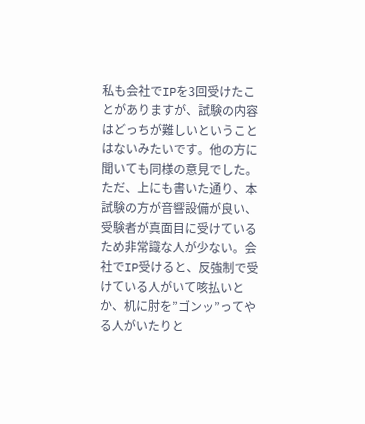私も会社でIPを3回受けたことがありますが、試験の内容はどっちが難しいということはないみたいです。他の方に聞いても同様の意見でした。ただ、上にも書いた通り、本試験の方が音響設備が良い、受験者が真面目に受けているため非常識な人が少ない。会社でIP受けると、反強制で受けている人がいて咳払いとか、机に肘を”ゴンッ”ってやる人がいたりと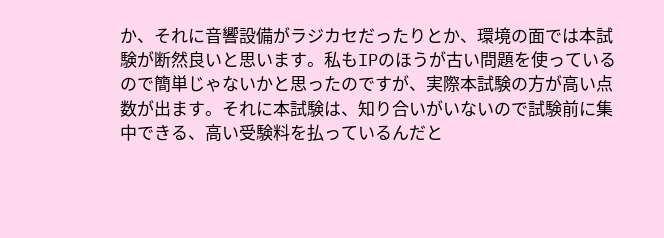か、それに音響設備がラジカセだったりとか、環境の面では本試験が断然良いと思います。私もIPのほうが古い問題を使っているので簡単じゃないかと思ったのですが、実際本試験の方が高い点数が出ます。それに本試験は、知り合いがいないので試験前に集中できる、高い受験料を払っているんだと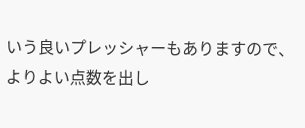いう良いプレッシャーもありますので、よりよい点数を出し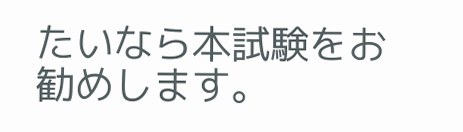たいなら本試験をお勧めします。